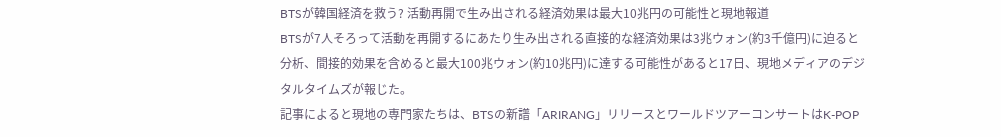BTSが韓国経済を救う? 活動再開で生み出される経済効果は最大10兆円の可能性と現地報道
BTSが7人そろって活動を再開するにあたり生み出される直接的な経済効果は3兆ウォン(約3千億円)に迫ると分析、間接的効果を含めると最大100兆ウォン(約10兆円)に達する可能性があると17日、現地メディアのデジタルタイムズが報じた。
記事によると現地の専門家たちは、BTSの新譜「ARIRANG」リリースとワールドツアーコンサートはK-POP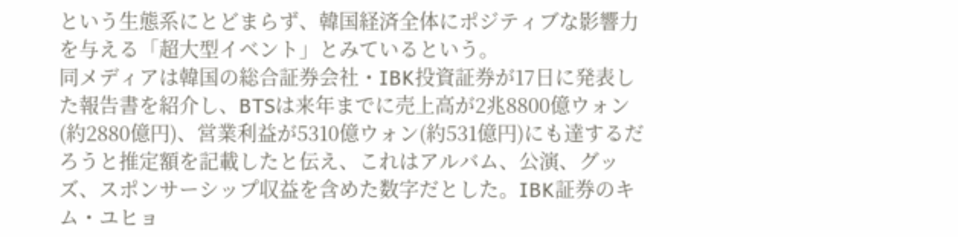という生態系にとどまらず、韓国経済全体にポジティブな影響力を与える「超大型イベント」とみているという。
同メディアは韓国の総合証券会社・IBK投資証券が17日に発表した報告書を紹介し、BTSは来年までに売上高が2兆8800億ウォン(約2880億円)、営業利益が5310億ウォン(約531億円)にも達するだろうと推定額を記載したと伝え、これはアルバム、公演、グッズ、スポンサーシップ収益を含めた数字だとした。IBK証券のキム・ユヒョ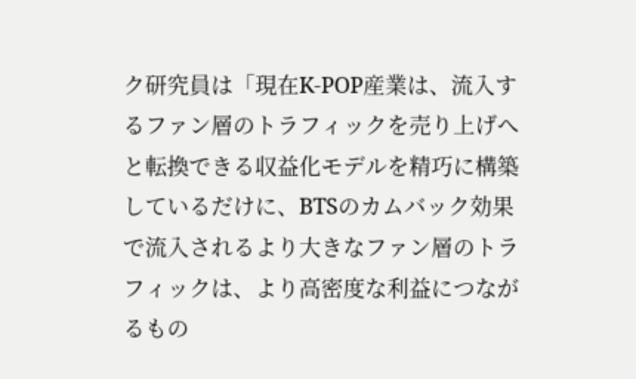ク研究員は「現在K-POP産業は、流入するファン層のトラフィックを売り上げへと転換できる収益化モデルを精巧に構築しているだけに、BTSのカムバック効果で流入されるより大きなファン層のトラフィックは、より高密度な利益につながるもの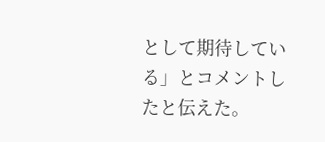として期待している」とコメントしたと伝えた。